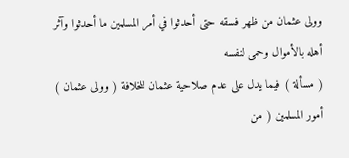وولى عثمان من ظهر فسقه حتى أحدثوا في أمر المسلمين ما أحدثوا وآثر أهله بالأموال وحمى لنفسه
( مسألة ) فيما يدل على عدم صلاحية عثمان للخلافة ( وولى عثمان ) أمور المسلمين ( من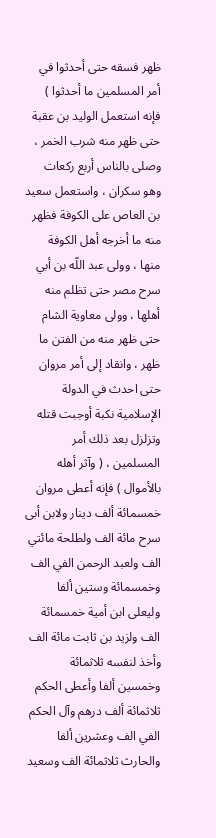ظهر فسقه حتى أحدثوا في أمر المسلمين ما أحدثوا ) فإنه استعمل الوليد بن عقبة حتى ظهر منه شرب الخمر ، وصلى بالناس أربع ركعات وهو سكران ، واستعمل سعيد بن العاص على الكوفة فظهر منه ما أخرجه أهل الكوفة منها ، وولى عبد اللّه بن أبي سرح مصر حتى تظلم منه أهلها ، وولى معاوية الشام حتى ظهر منه من الفتن ما ظهر ، وانقاد إلى أمر مروان حتى احدث في الدولة الإسلامية نكبة أوجبت قتله وتزلزل بعد ذلك أمر المسلمين ، ( وآثر أهله بالأموال ) فإنه أعطى مروان خمسمائة ألف دينار ولابن أبى سرح مائة الف ولطلحة مائتي الف ولعبد الرحمن الفي الف وخمسمائة وستين ألفا وليعلى ابن أمية خمسمائة الف ولزيد بن ثابت مائة الف وأخذ لنفسه ثلاثمائة وخمسين ألفا وأعطى الحكم ثلاثمائة ألف درهم وآل الحكم الفي الف وعشرين ألفا والحارث ثلاثمائة الف وسعيد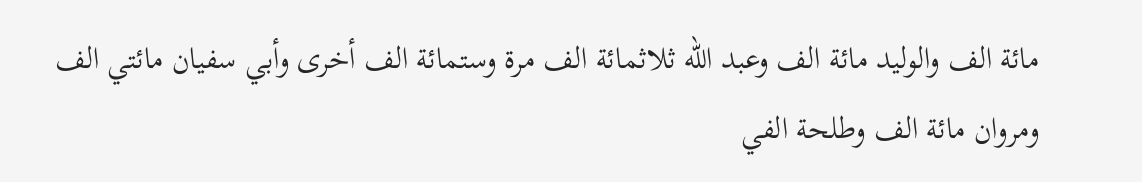مائة الف والوليد مائة الف وعبد اللّه ثلاثمائة الف مرة وستمائة الف أخرى وأبي سفيان مائتي الف ومروان مائة الف وطلحة الفي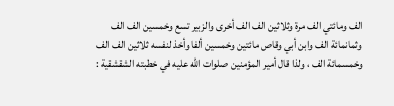الف ومائتي الف مرة وثلاثين الف الف أخرى والزبير تسع وخمسين الف الف وثمانمائة الف وابن أبي وقاص مائتين وخمسين ألفا وأخذ لنفسه ثلاثين الف الف وخمسمائة الف ، ولذا قال أمير المؤمنين صلوات اللّه عليه في خطبته الشقشقية :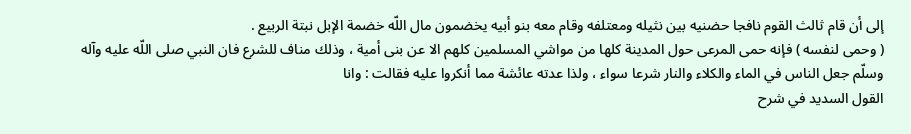إلى أن قام ثالث القوم نافجا حضنيه بين نثيله ومعتلفه وقام معه بنو أبيه يخضمون مال اللّه خضمة الإبل نبتة الربيع .
( وحمى لنفسه ) فإنه حمى المرعى حول المدينة كلها من مواشي المسلمين كلهم الا عن بنى أمية ، وذلك مناف للشرع فان النبي صلى اللّه عليه وآله وسلّم جعل الناس في الماء والكلاء والنار شرعا سواء ، ولذا عدته عائشة مما أنكروا عليه فقالت : وانا
القول السديد في شرح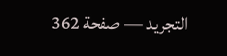التجريد — صفحة 362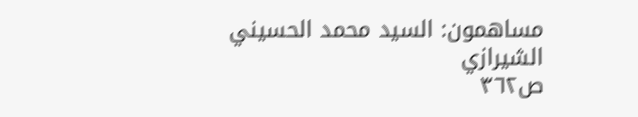مساهمون: السيد محمد الحسيني الشيرازي
ص٣٦٢